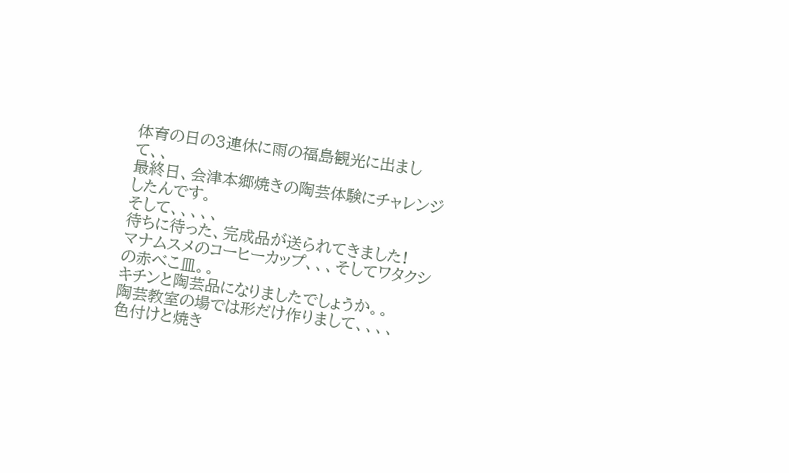体育の日の3連休に雨の福島観光に出まして、、
最終日、会津本郷焼きの陶芸体験にチャレンジしたんです。
そして、、、、、
待ちに待った、完成品が送られてきました!
マナムスメのコーヒーカップ、、、そしてワタクシの赤べこ皿。。
キチンと陶芸品になりましたでしょうか。。
陶芸教室の場では形だけ作りまして、、、、
色付けと焼き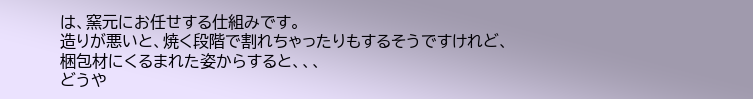は、窯元にお任せする仕組みです。
造りが悪いと、焼く段階で割れちゃったりもするそうですけれど、
梱包材にくるまれた姿からすると、、、
どうや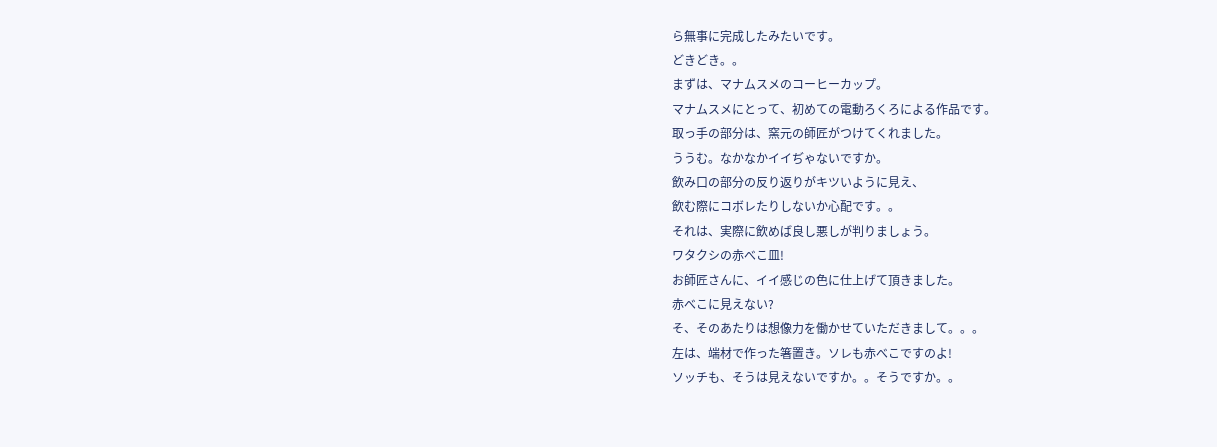ら無事に完成したみたいです。
どきどき。。
まずは、マナムスメのコーヒーカップ。
マナムスメにとって、初めての電動ろくろによる作品です。
取っ手の部分は、窯元の師匠がつけてくれました。
ううむ。なかなかイイぢゃないですか。
飲み口の部分の反り返りがキツいように見え、
飲む際にコボレたりしないか心配です。。
それは、実際に飲めば良し悪しが判りましょう。
ワタクシの赤べこ皿!
お師匠さんに、イイ感じの色に仕上げて頂きました。
赤べこに見えない?
そ、そのあたりは想像力を働かせていただきまして。。。
左は、端材で作った箸置き。ソレも赤べこですのよ!
ソッチも、そうは見えないですか。。そうですか。。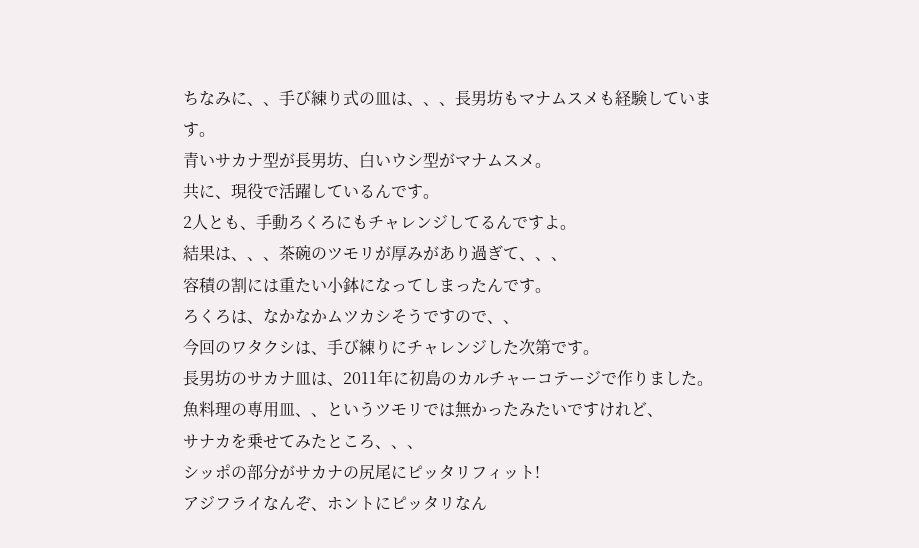ちなみに、、手び練り式の皿は、、、長男坊もマナムスメも経験しています。
青いサカナ型が長男坊、白いウシ型がマナムスメ。
共に、現役で活躍しているんです。
2人とも、手動ろくろにもチャレンジしてるんですよ。
結果は、、、茶碗のツモリが厚みがあり過ぎて、、、
容積の割には重たい小鉢になってしまったんです。
ろくろは、なかなかムツカシそうですので、、
今回のワタクシは、手び練りにチャレンジした次第です。
長男坊のサカナ皿は、2011年に初島のカルチャーコテージで作りました。
魚料理の専用皿、、というツモリでは無かったみたいですけれど、
サナカを乗せてみたところ、、、
シッポの部分がサカナの尻尾にピッタリフィット!
アジフライなんぞ、ホントにピッタリなん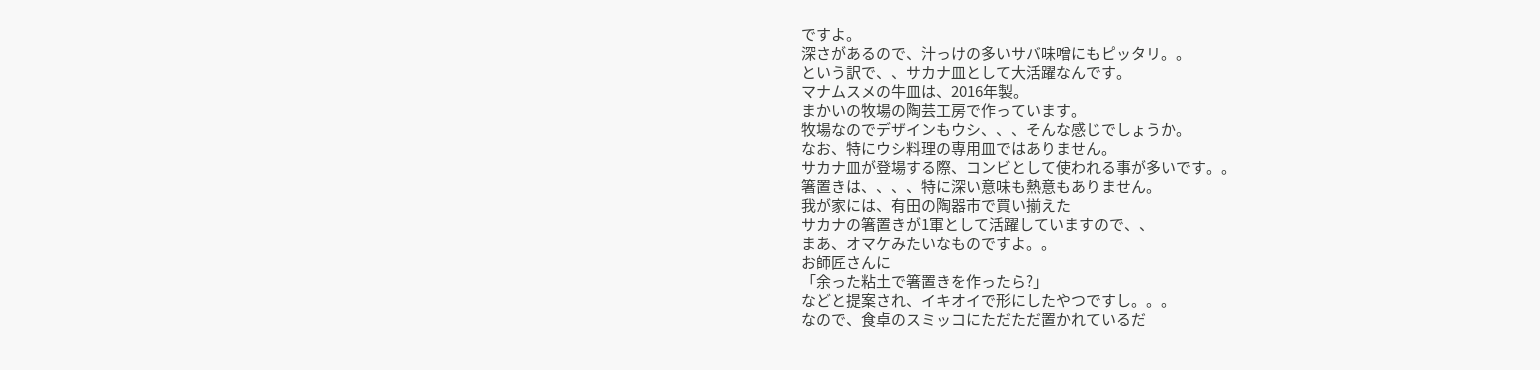ですよ。
深さがあるので、汁っけの多いサバ味噌にもピッタリ。。
という訳で、、サカナ皿として大活躍なんです。
マナムスメの牛皿は、2016年製。
まかいの牧場の陶芸工房で作っています。
牧場なのでデザインもウシ、、、そんな感じでしょうか。
なお、特にウシ料理の専用皿ではありません。
サカナ皿が登場する際、コンビとして使われる事が多いです。。
箸置きは、、、、特に深い意味も熱意もありません。
我が家には、有田の陶器市で買い揃えた
サカナの箸置きが1軍として活躍していますので、、
まあ、オマケみたいなものですよ。。
お師匠さんに
「余った粘土で箸置きを作ったら?」
などと提案され、イキオイで形にしたやつですし。。。
なので、食卓のスミッコにただただ置かれているだ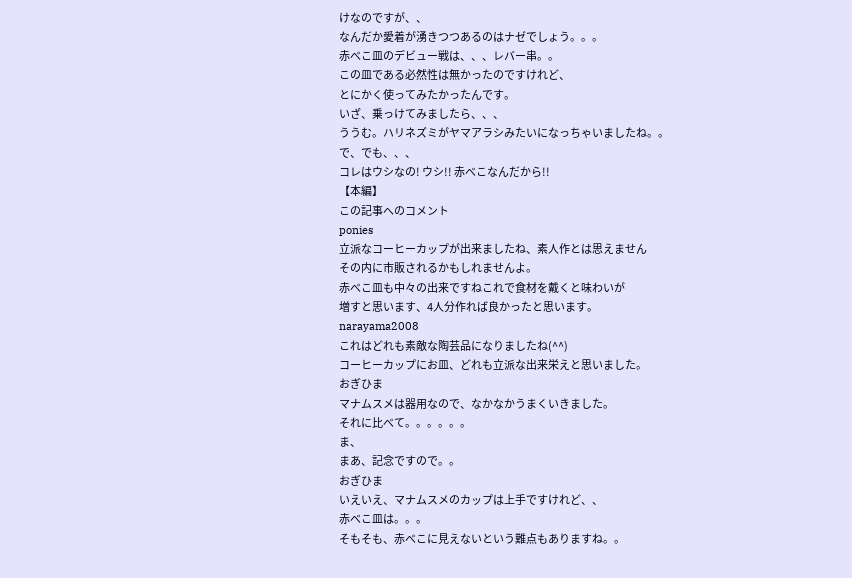けなのですが、、
なんだか愛着が湧きつつあるのはナゼでしょう。。。
赤べこ皿のデビュー戦は、、、レバー串。。
この皿である必然性は無かったのですけれど、
とにかく使ってみたかったんです。
いざ、乗っけてみましたら、、、
ううむ。ハリネズミがヤマアラシみたいになっちゃいましたね。。
で、でも、、、
コレはウシなの! ウシ!! 赤べこなんだから!!
【本編】
この記事へのコメント
ponies
立派なコーヒーカップが出来ましたね、素人作とは思えません
その内に市販されるかもしれませんよ。
赤べこ皿も中々の出来ですねこれで食材を戴くと味わいが
増すと思います、4人分作れば良かったと思います。
narayama2008
これはどれも素敵な陶芸品になりましたね(^^)
コーヒーカップにお皿、どれも立派な出来栄えと思いました。
おぎひま
マナムスメは器用なので、なかなかうまくいきました。
それに比べて。。。。。。
ま、
まあ、記念ですので。。
おぎひま
いえいえ、マナムスメのカップは上手ですけれど、、
赤べこ皿は。。。
そもそも、赤べこに見えないという難点もありますね。。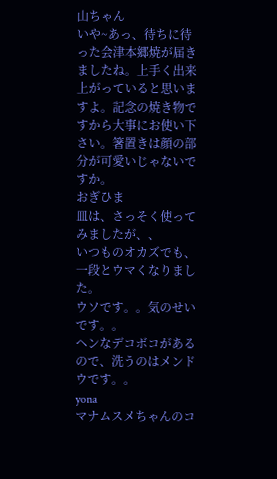山ちゃん
いや~あっ、待ちに待った会津本郷焼が届きましたね。上手く出来上がっていると思いますよ。記念の焼き物ですから大事にお使い下さい。箸置きは顔の部分が可愛いじゃないですか。
おぎひま
皿は、さっそく使ってみましたが、、
いつものオカズでも、一段とウマくなりました。
ウソです。。気のせいです。。
ヘンなデコボコがあるので、洗うのはメンドウです。。
yona
マナムスメちゃんのコ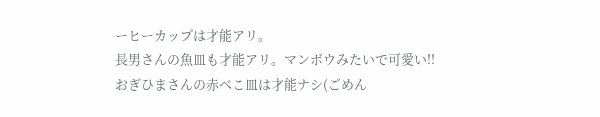ーヒーカップは才能アリ。
長男さんの魚皿も才能アリ。マンボウみたいで可愛い!!
おぎひまさんの赤べこ皿は才能ナシ(ごめん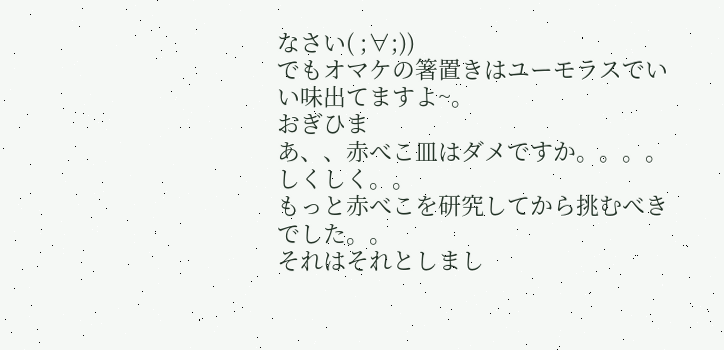なさい( ;∀;))
でもオマケの箸置きはユーモラスでいい味出てますよ~。
おぎひま
あ、、赤べこ皿はダメですか。。。。
しくしく。。
もっと赤べこを研究してから挑むべきでした。。
それはそれとしまし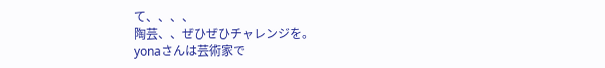て、、、、
陶芸、、ぜひぜひチャレンジを。
yonaさんは芸術家で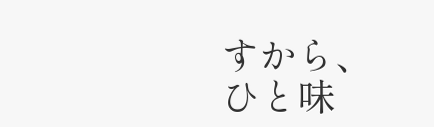すから、ひと味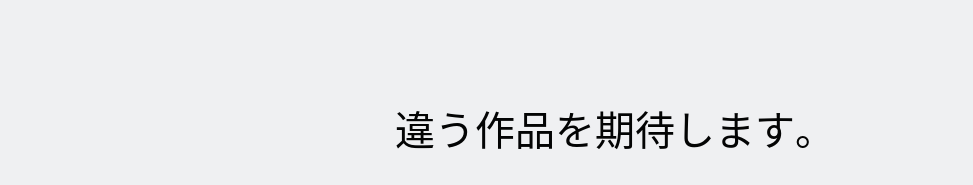違う作品を期待します。